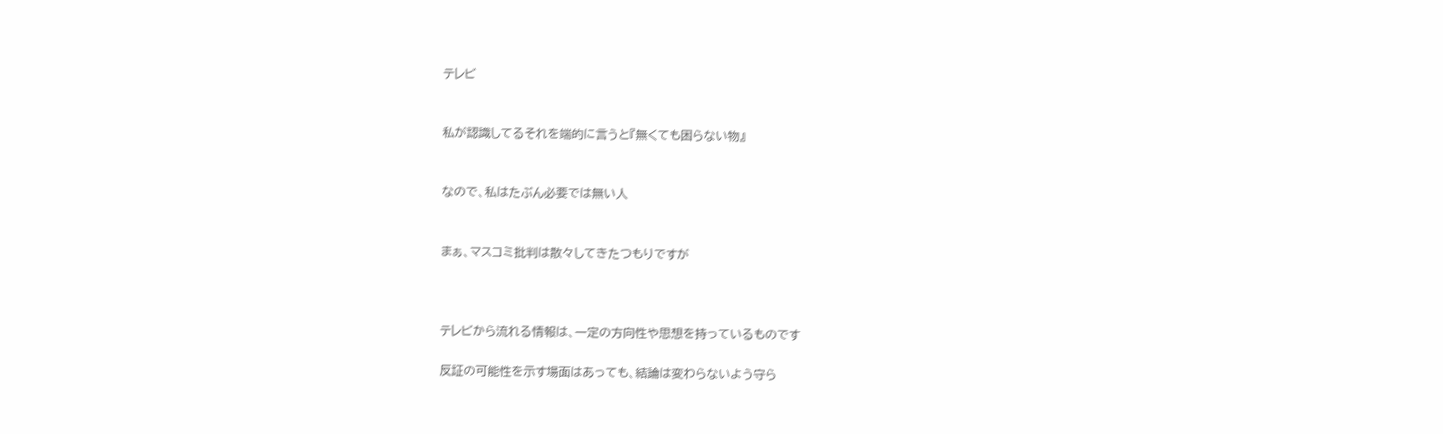テレビ


私が認識してるそれを端的に言うと『無くても困らない物』


なので、私はたぶん必要では無い人


まぁ、マスコミ批判は散々してきたつもりですが



テレビから流れる情報は、一定の方向性や思想を持っているものです

反証の可能性を示す場面はあっても、結論は変わらないよう守ら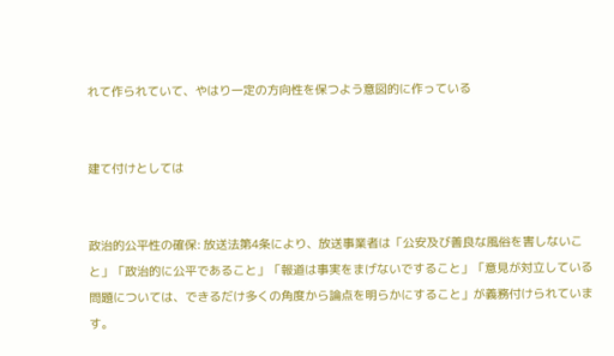れて作られていて、やはり一定の方向性を保つよう意図的に作っている


建て付けとしては


政治的公平性の確保: 放送法第4条により、放送事業者は「公安及び善良な風俗を害しないこと」「政治的に公平であること」「報道は事実をまげないですること」「意見が対立している問題については、できるだけ多くの角度から論点を明らかにすること」が義務付けられています。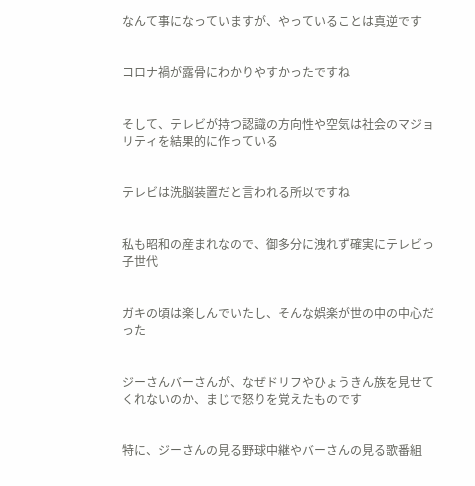なんて事になっていますが、やっていることは真逆です


コロナ禍が露骨にわかりやすかったですね


そして、テレビが持つ認識の方向性や空気は社会のマジョリティを結果的に作っている


テレビは洗脳装置だと言われる所以ですね


私も昭和の産まれなので、御多分に洩れず確実にテレビっ子世代


ガキの頃は楽しんでいたし、そんな娯楽が世の中の中心だった


ジーさんバーさんが、なぜドリフやひょうきん族を見せてくれないのか、まじで怒りを覚えたものです


特に、ジーさんの見る野球中継やバーさんの見る歌番組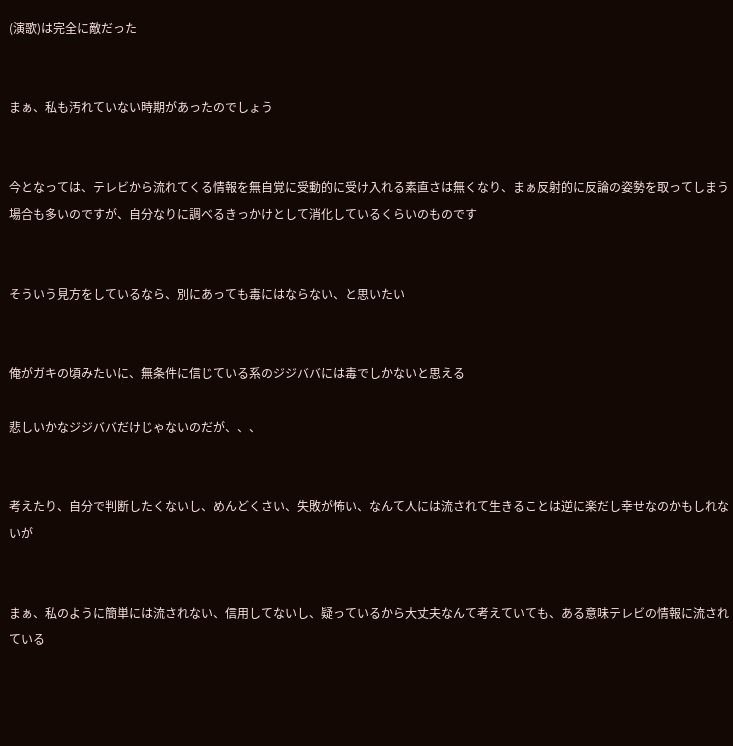(演歌)は完全に敵だった


まぁ、私も汚れていない時期があったのでしょう


今となっては、テレビから流れてくる情報を無自覚に受動的に受け入れる素直さは無くなり、まぁ反射的に反論の姿勢を取ってしまう場合も多いのですが、自分なりに調べるきっかけとして消化しているくらいのものです


そういう見方をしているなら、別にあっても毒にはならない、と思いたい


俺がガキの頃みたいに、無条件に信じている系のジジババには毒でしかないと思える

悲しいかなジジババだけじゃないのだが、、、


考えたり、自分で判断したくないし、めんどくさい、失敗が怖い、なんて人には流されて生きることは逆に楽だし幸せなのかもしれないが


まぁ、私のように簡単には流されない、信用してないし、疑っているから大丈夫なんて考えていても、ある意味テレビの情報に流されている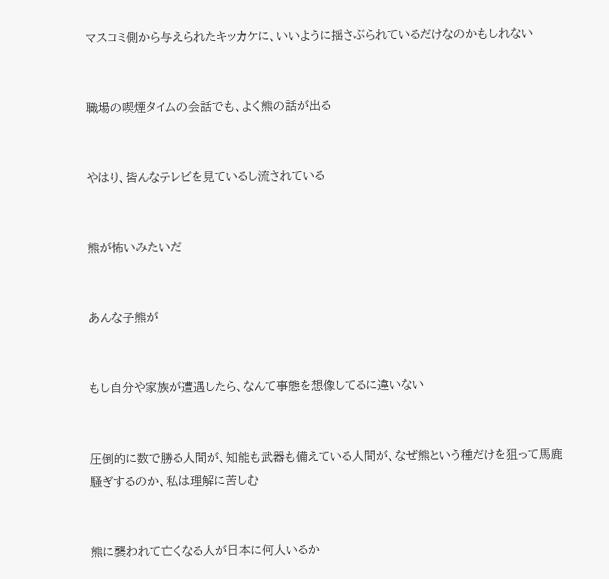マスコミ側から与えられたキッカケに、いいように揺さぶられているだけなのかもしれない


職場の喫煙タイムの会話でも、よく熊の話が出る


やはり、皆んなテレビを見ているし流されている


熊が怖いみたいだ


あんな子熊が


もし自分や家族が遭遇したら、なんて事態を想像してるに違いない


圧倒的に数で勝る人間が、知能も武器も備えている人間が、なぜ熊という種だけを狙って馬鹿騒ぎするのか、私は理解に苦しむ


熊に襲われて亡くなる人が日本に何人いるか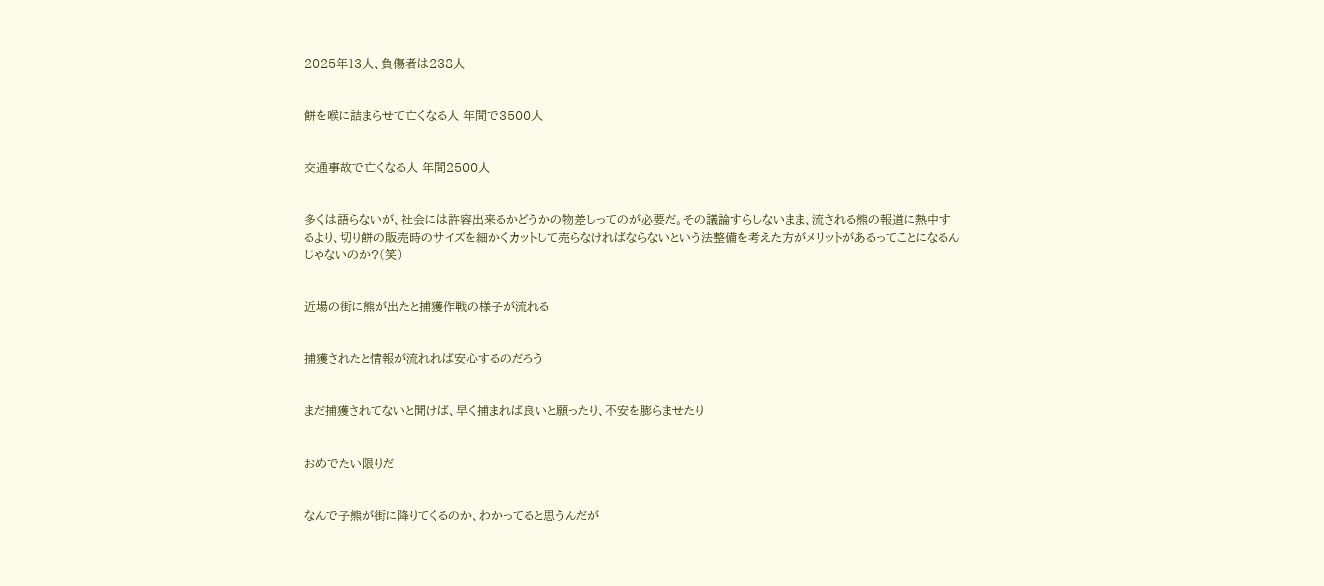2025年13人、負傷者は238人


餅を喉に詰まらせて亡くなる人 年間で3500人


交通事故で亡くなる人 年間2500人


多くは語らないが、社会には許容出来るかどうかの物差しってのが必要だ。その議論すらしないまま、流される熊の報道に熱中するより、切り餅の販売時のサイズを細かくカットして売らなければならないという法整備を考えた方がメリットがあるってことになるんじゃないのか?(笑)


近場の街に熊が出たと捕獲作戦の様子が流れる


捕獲されたと情報が流れれば安心するのだろう


まだ捕獲されてないと聞けば、早く捕まれば良いと願ったり、不安を膨らませたり


おめでたい限りだ


なんで子熊が街に降りてくるのか、わかってると思うんだが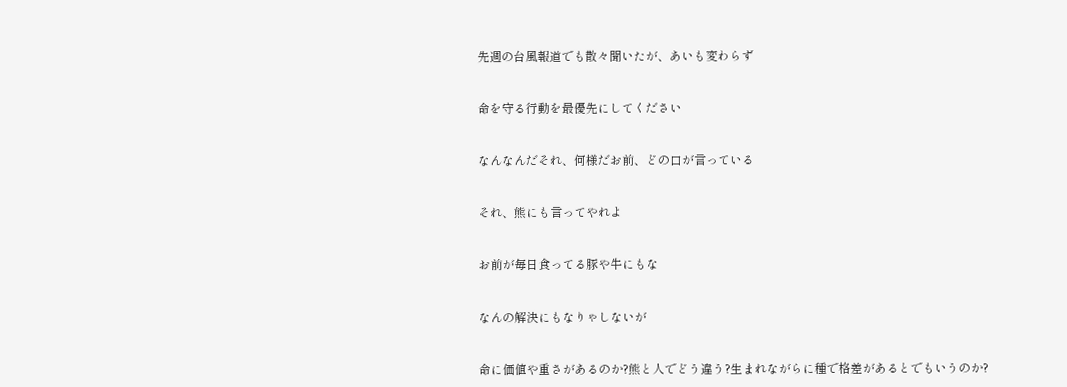先週の台風報道でも散々聞いたが、あいも変わらず


命を守る行動を最優先にしてください


なんなんだそれ、何様だお前、どの口が言っている


それ、熊にも言ってやれよ


お前が毎日食ってる豚や牛にもな


なんの解決にもなりゃしないが


命に価値や重さがあるのか?熊と人でどう違う?生まれながらに種で格差があるとでもいうのか?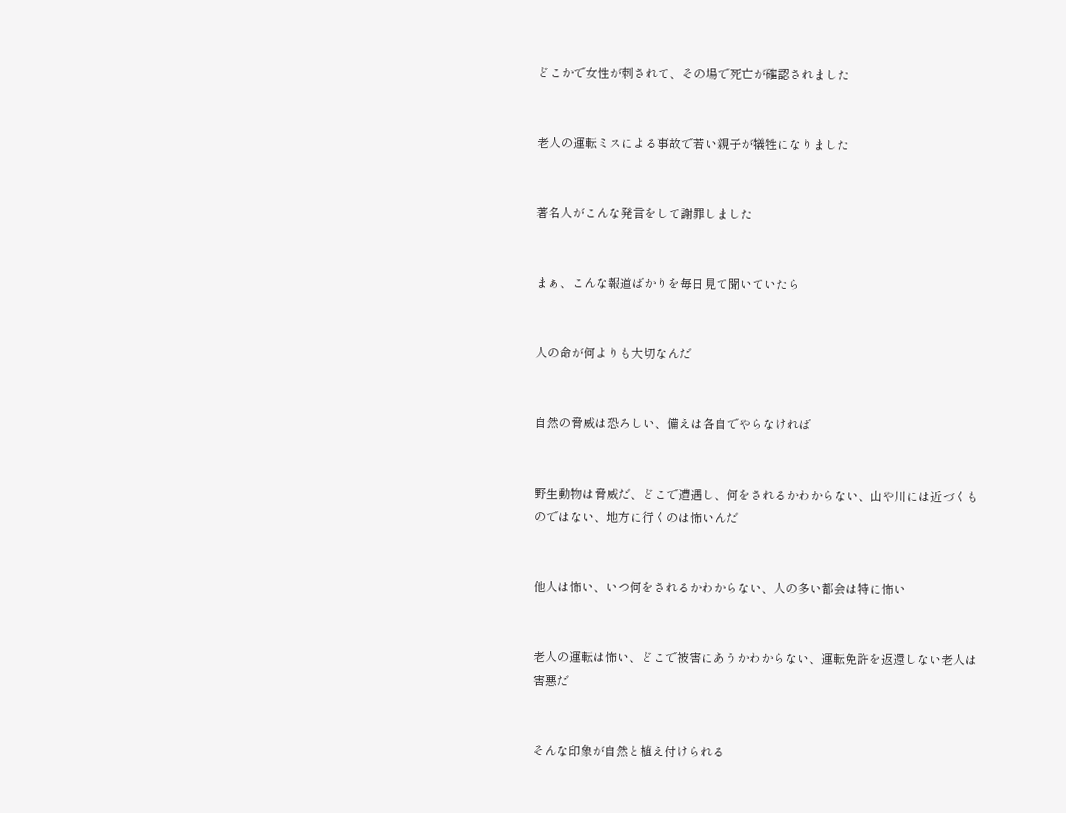どこかで女性が刺されて、その場で死亡が確認されました


老人の運転ミスによる事故で若い親子が犠牲になりました


著名人がこんな発言をして謝罪しました


まぁ、こんな報道ばかりを毎日見て聞いていたら


人の命が何よりも大切なんだ


自然の脅威は恐ろしい、備えは各自でやらなければ


野生動物は脅威だ、どこで遭遇し、何をされるかわからない、山や川には近づくものではない、地方に行くのは怖いんだ


他人は怖い、いつ何をされるかわからない、人の多い都会は特に怖い


老人の運転は怖い、どこで被害にあうかわからない、運転免許を返還しない老人は害悪だ


そんな印象が自然と植え付けられる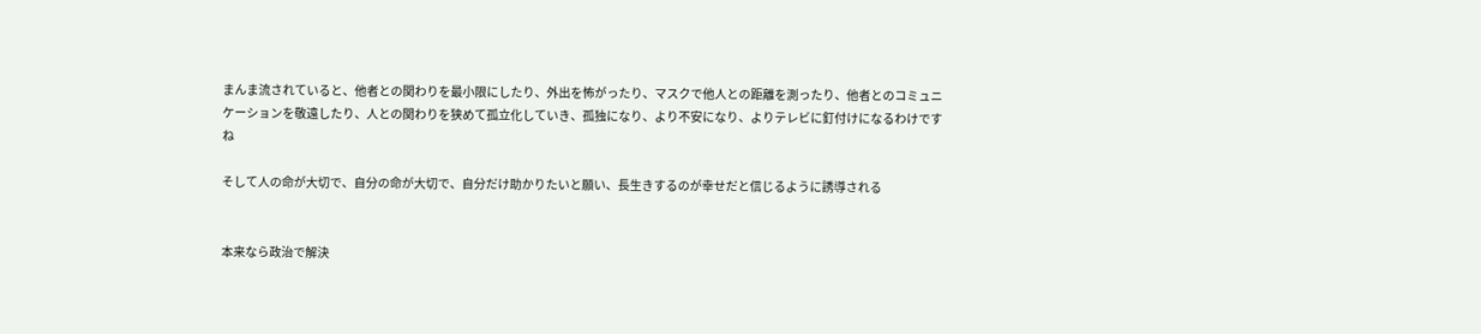まんま流されていると、他者との関わりを最小限にしたり、外出を怖がったり、マスクで他人との距離を測ったり、他者とのコミュニケーションを敬遠したり、人との関わりを狭めて孤立化していき、孤独になり、より不安になり、よりテレビに釘付けになるわけですね

そして人の命が大切で、自分の命が大切で、自分だけ助かりたいと願い、長生きするのが幸せだと信じるように誘導される


本来なら政治で解決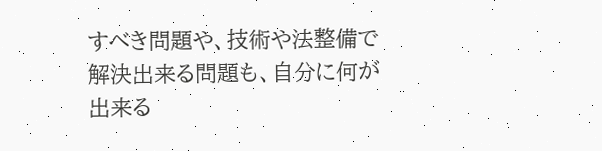すべき問題や、技術や法整備で解決出来る問題も、自分に何が出来る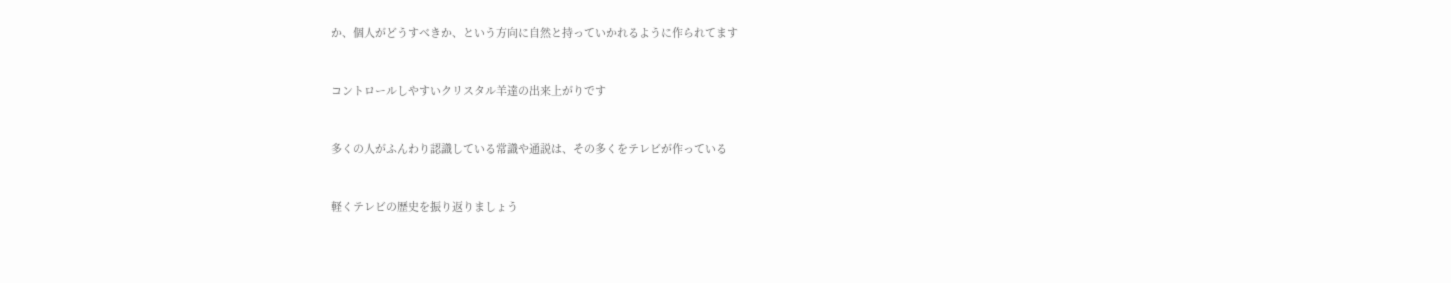か、個人がどうすべきか、という方向に自然と持っていかれるように作られてます


コントロールしやすいクリスタル羊達の出来上がりです


多くの人がふんわり認識している常識や通説は、その多くをテレビが作っている


軽くテレビの歴史を振り返りましょう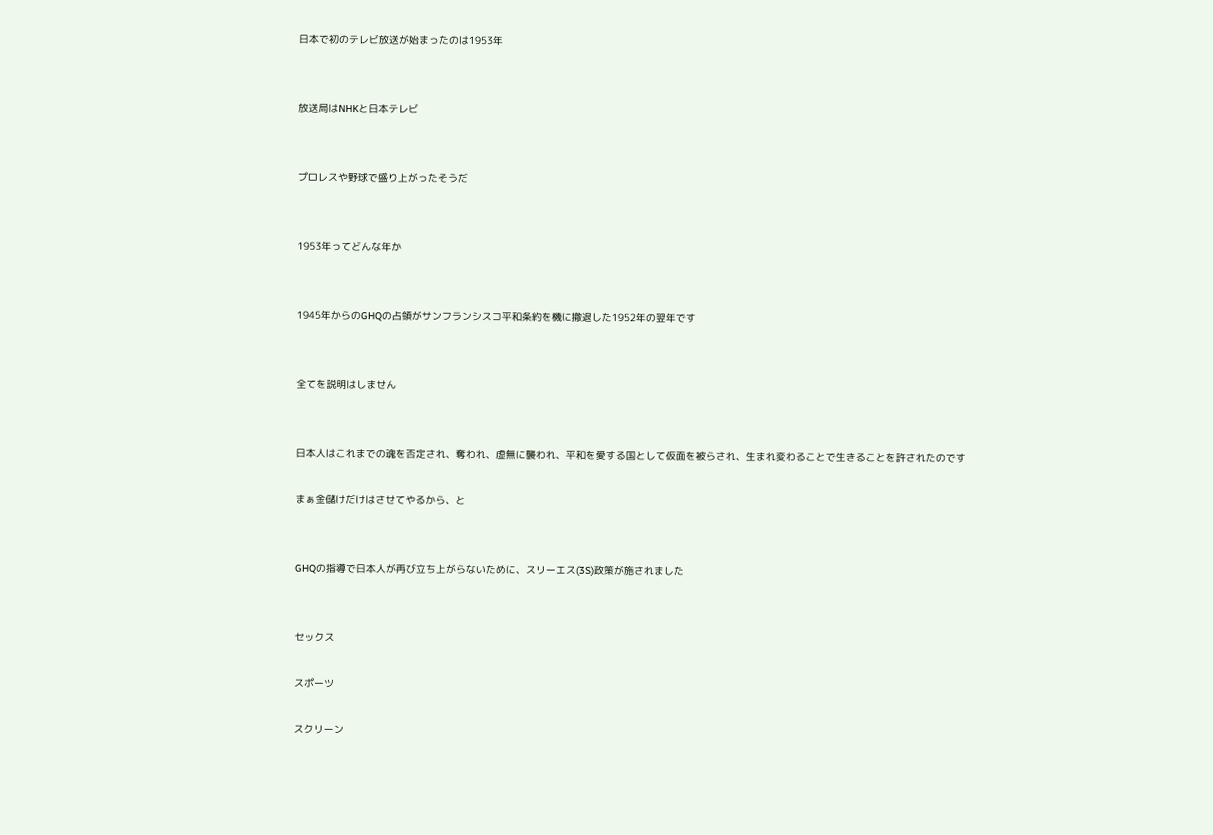日本で初のテレビ放送が始まったのは1953年


放送局はNHKと日本テレビ


プロレスや野球で盛り上がったそうだ


1953年ってどんな年か


1945年からのGHQの占領がサンフランシスコ平和条約を機に撤退した1952年の翌年です


全てを説明はしません


日本人はこれまでの魂を否定され、奪われ、虚無に襲われ、平和を愛する国として仮面を被らされ、生まれ変わることで生きることを許されたのです

まぁ金儲けだけはさせてやるから、と


GHQの指導で日本人が再び立ち上がらないために、スリーエス(3S)政策が施されました


セックス

スポーツ

スクリーン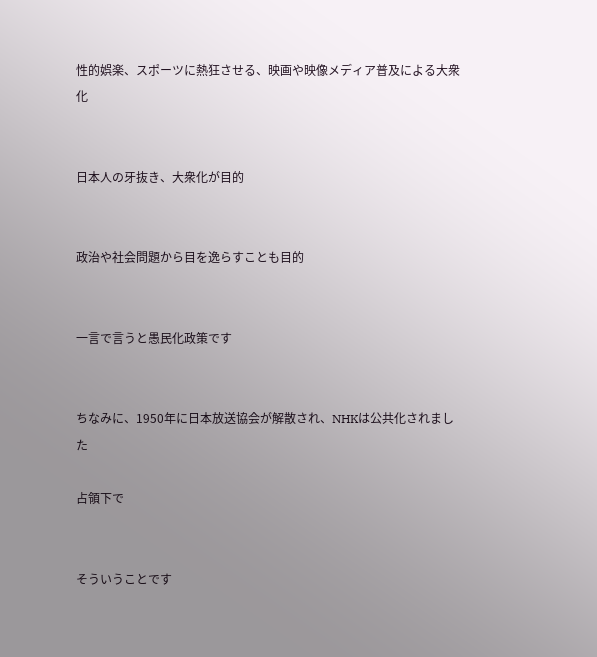性的娯楽、スポーツに熱狂させる、映画や映像メディア普及による大衆化


日本人の牙抜き、大衆化が目的


政治や社会問題から目を逸らすことも目的


一言で言うと愚民化政策です


ちなみに、1950年に日本放送協会が解散され、NHKは公共化されました

占領下で


そういうことです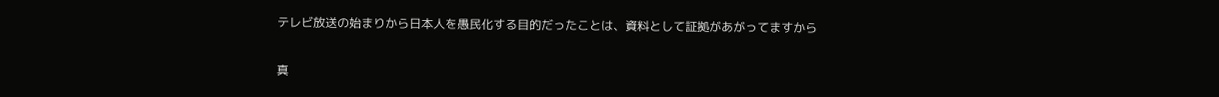テレビ放送の始まりから日本人を愚民化する目的だったことは、資料として証拠があがってますから


真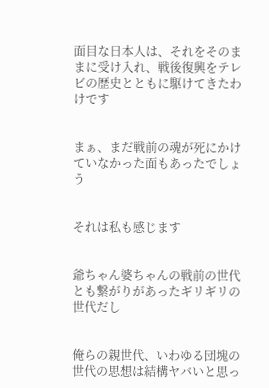面目な日本人は、それをそのままに受け入れ、戦後復興をテレビの歴史とともに駆けてきたわけです


まぁ、まだ戦前の魂が死にかけていなかった面もあったでしょう


それは私も感じます


爺ちゃん婆ちゃんの戦前の世代とも繋がりがあったギリギリの世代だし


俺らの親世代、いわゆる団塊の世代の思想は結構ヤバいと思っ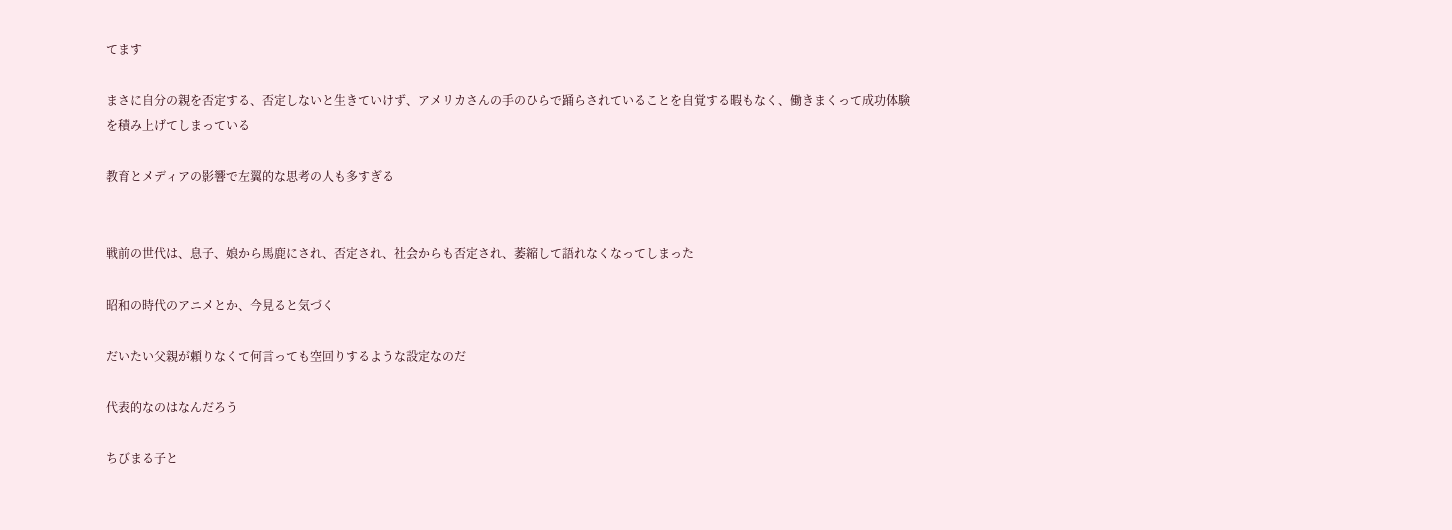てます

まさに自分の親を否定する、否定しないと生きていけず、アメリカさんの手のひらで踊らされていることを自覚する暇もなく、働きまくって成功体験を積み上げてしまっている

教育とメディアの影響で左翼的な思考の人も多すぎる


戦前の世代は、息子、娘から馬鹿にされ、否定され、社会からも否定され、萎縮して語れなくなってしまった

昭和の時代のアニメとか、今見ると気づく

だいたい父親が頼りなくて何言っても空回りするような設定なのだ

代表的なのはなんだろう

ちびまる子と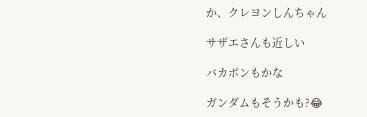か、クレヨンしんちゃん

サザエさんも近しい

バカボンもかな

ガンダムもそうかも?😂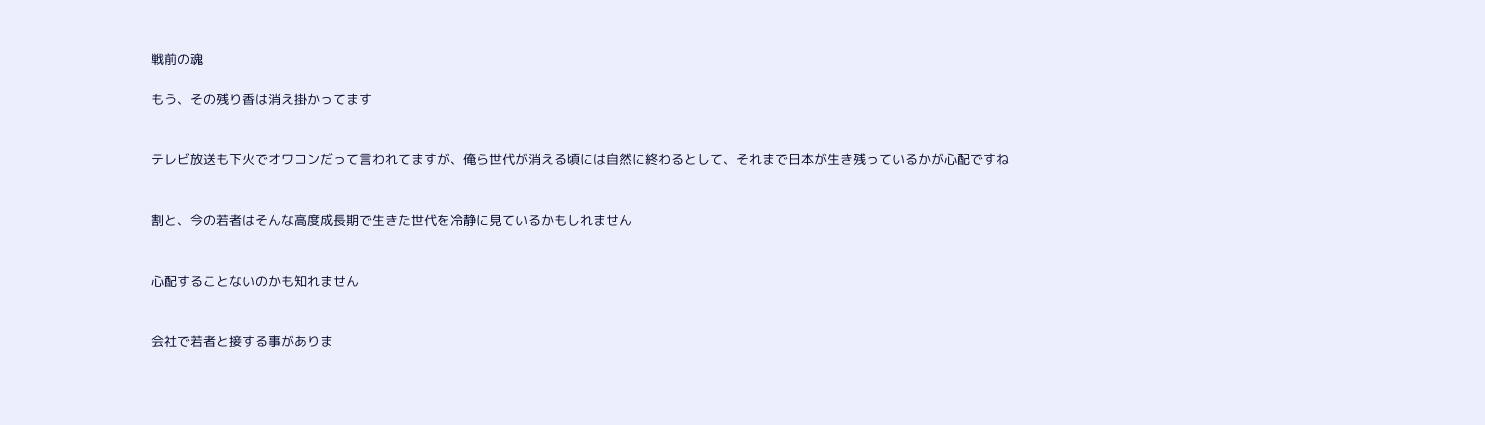戦前の魂

もう、その残り香は消え掛かってます


テレビ放送も下火でオワコンだって言われてますが、俺ら世代が消える頃には自然に終わるとして、それまで日本が生き残っているかが心配ですね


割と、今の若者はそんな高度成長期で生きた世代を冷静に見ているかもしれません


心配することないのかも知れません


会社で若者と接する事がありま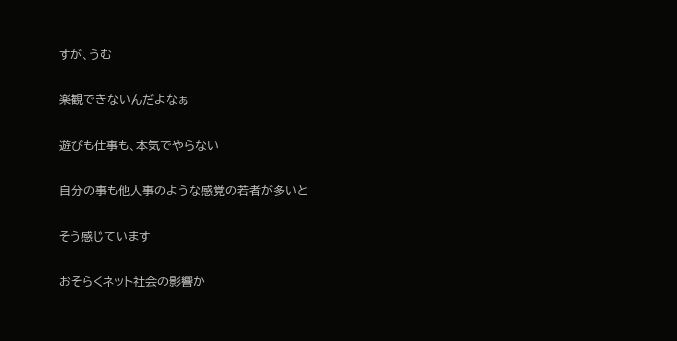すが、うむ


楽観できないんだよなぁ


遊びも仕事も、本気でやらない


自分の事も他人事のような感覚の若者が多いと


そう感じています


おそらくネット社会の影響か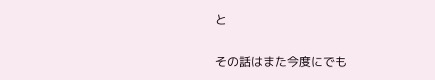と


その話はまた今度にでも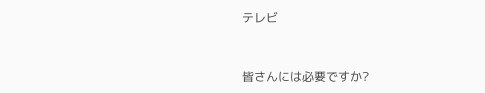テレビ


皆さんには必要ですか?